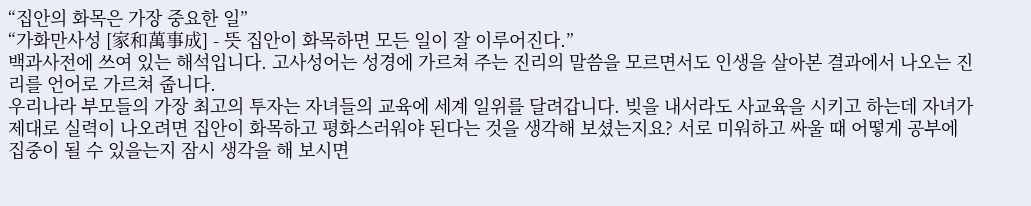“집안의 화목은 가장 중요한 일”
“가화만사성 [家和萬事成] - 뜻 집안이 화목하면 모든 일이 잘 이루어진다.”
백과사전에 쓰여 있는 해석입니다. 고사성어는 성경에 가르쳐 주는 진리의 말씀을 모르면서도 인생을 살아본 결과에서 나오는 진리를 언어로 가르쳐 줍니다.
우리나라 부모들의 가장 최고의 투자는 자녀들의 교육에 세계 일위를 달려갑니다. 빚을 내서라도 사교육을 시키고 하는데 자녀가 제대로 실력이 나오려면 집안이 화목하고 평화스러워야 된다는 것을 생각해 보셨는지요? 서로 미워하고 싸울 때 어떻게 공부에 집중이 될 수 있을는지 잠시 생각을 해 보시면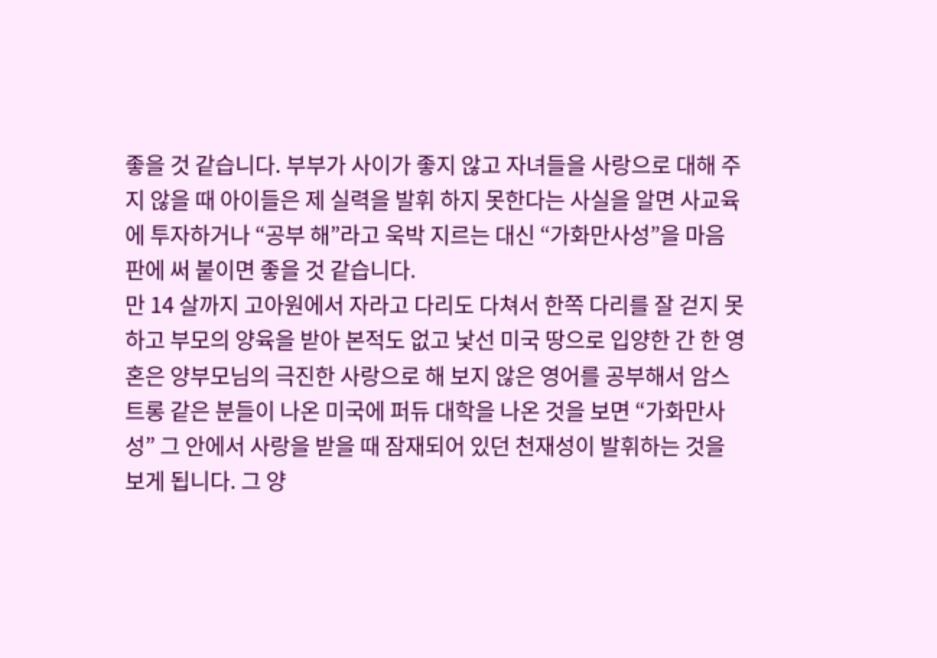좋을 것 같습니다. 부부가 사이가 좋지 않고 자녀들을 사랑으로 대해 주지 않을 때 아이들은 제 실력을 발휘 하지 못한다는 사실을 알면 사교육에 투자하거나 “공부 해”라고 욱박 지르는 대신 “가화만사성”을 마음 판에 써 붙이면 좋을 것 같습니다.
만 14 살까지 고아원에서 자라고 다리도 다쳐서 한쪽 다리를 잘 걷지 못하고 부모의 양육을 받아 본적도 없고 낯선 미국 땅으로 입양한 간 한 영혼은 양부모님의 극진한 사랑으로 해 보지 않은 영어를 공부해서 암스트롱 같은 분들이 나온 미국에 퍼듀 대학을 나온 것을 보면 “가화만사성” 그 안에서 사랑을 받을 때 잠재되어 있던 천재성이 발휘하는 것을 보게 됩니다. 그 양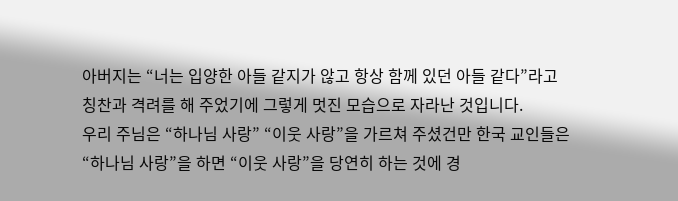아버지는 “너는 입양한 아들 같지가 않고 항상 함께 있던 아들 같다”라고 칭찬과 격려를 해 주었기에 그렇게 멋진 모습으로 자라난 것입니다.
우리 주님은 “하나님 사랑” “이웃 사랑”을 가르쳐 주셨건만 한국 교인들은 “하나님 사랑”을 하면 “이웃 사랑”을 당연히 하는 것에 경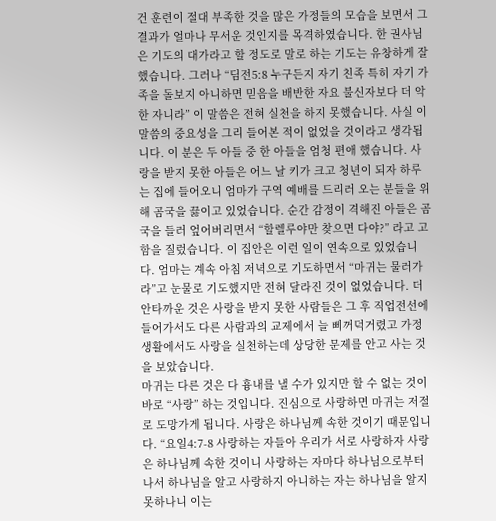건 훈련이 절대 부족한 것을 많은 가정들의 모습을 보면서 그 결과가 얼마나 무서운 것인지를 목격하였습니다. 한 권사님은 기도의 대가라고 할 정도로 말로 하는 기도는 유창하게 잘했습니다. 그러나 “딤전5:8 누구든지 자기 친족 특히 자기 가족을 돌보지 아니하면 믿음을 배반한 자요 불신자보다 더 악한 자니라” 이 말씀은 전혀 실천을 하지 못했습니다. 사실 이 말씀의 중요성을 그리 들어본 적이 없었을 것이라고 생각됩니다. 이 분은 두 아들 중 한 아들을 엄청 편애 했습니다. 사랑을 받지 못한 아들은 어느 날 키가 크고 청년이 되자 하루는 집에 들어오니 엄마가 구역 예배를 드리러 오는 분들을 위해 곰국을 끓이고 있었습니다. 순간 감정이 격해진 아들은 곰국을 들러 엎어버리면서 “할렐루야만 찾으면 다야?” 라고 고함을 질렀습니다. 이 집안은 이런 일이 연속으로 있었습니다. 엄마는 계속 아침 저녁으로 기도하면서 “마귀는 물러가라”고 눈물로 기도했지만 전혀 달라진 것이 없었습니다. 더 안타까운 것은 사랑을 받지 못한 사람들은 그 후 직업전선에 들어가서도 다른 사람과의 교제에서 늘 삐꺼덕거렸고 가정생활에서도 사랑을 실천하는데 상당한 문제를 안고 사는 것을 보았습니다.
마귀는 다른 것은 다 흉내를 낼 수가 있지만 할 수 없는 것이 바로 “사랑” 하는 것입니다. 진심으로 사랑하면 마귀는 저절로 도망가게 됩니다. 사랑은 하나님께 속한 것이기 때문입니다. “요일4:7-8 사랑하는 자들아 우리가 서로 사랑하자 사랑은 하나님께 속한 것이니 사랑하는 자마다 하나님으로부터 나서 하나님을 알고 사랑하지 아니하는 자는 하나님을 알지 못하나니 이는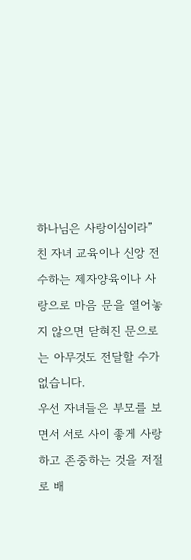하나님은 사랑이심이라”
친 자녀 교육이나 신앙 전수하는 제자양육이나 사랑으로 마음 문을 열어놓지 않으면 닫혀진 문으로는 아무것도 전달할 수가 없습니다.
우선 자녀들은 부모를 보면서 서로 사이 좋게 사랑하고 존중하는 것을 저절로 배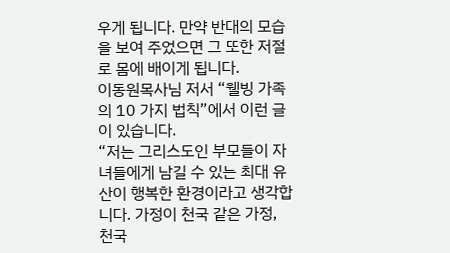우게 됩니다. 만약 반대의 모습을 보여 주었으면 그 또한 저절로 몸에 배이게 됩니다.
이동원목사님 저서 “웰빙 가족의 10 가지 법칙”에서 이런 글이 있습니다.
“저는 그리스도인 부모들이 자녀들에게 남길 수 있는 최대 유산이 행복한 환경이라고 생각합니다. 가정이 천국 같은 가정, 천국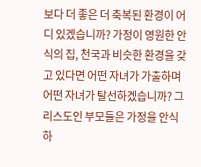보다 더 좋은 더 축복된 환경이 어디 있겠습니까? 가정이 영원한 안식의 집, 천국과 비슷한 환경을 갖고 있다면 어떤 자녀가 가출하며 어떤 자녀가 탈선하겠습니까? 그리스도인 부모들은 가정을 안식하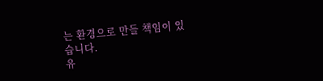는 환경으로 만들 책임이 있습니다.
유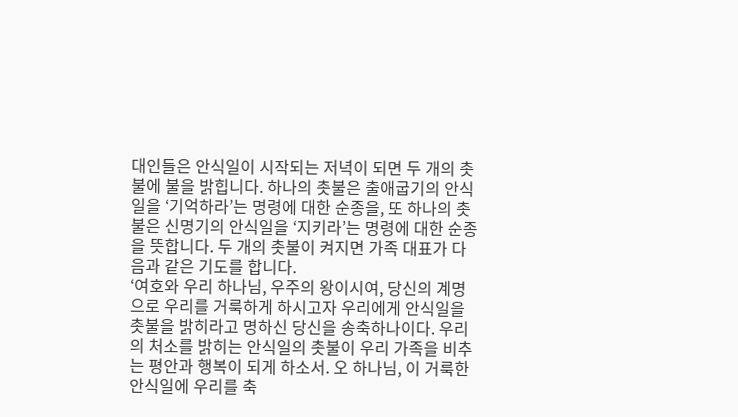대인들은 안식일이 시작되는 저녁이 되면 두 개의 촛불에 불을 밝힙니다. 하나의 촛불은 출애굽기의 안식일을 ‘기억하라’는 명령에 대한 순종을, 또 하나의 촛불은 신명기의 안식일을 ‘지키라’는 명령에 대한 순종을 뜻합니다. 두 개의 촛불이 켜지면 가족 대표가 다음과 같은 기도를 합니다.
‘여호와 우리 하나님, 우주의 왕이시여, 당신의 계명으로 우리를 거룩하게 하시고자 우리에게 안식일을 촛불을 밝히라고 명하신 당신을 송축하나이다. 우리의 처소를 밝히는 안식일의 촛불이 우리 가족을 비추는 평안과 행복이 되게 하소서. 오 하나님, 이 거룩한 안식일에 우리를 축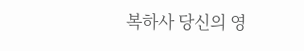복하사 당신의 영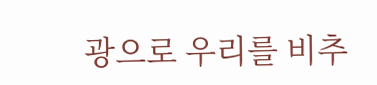광으로 우리를 비추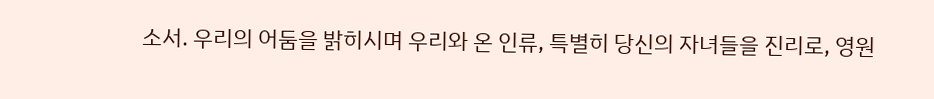소서. 우리의 어둠을 밝히시며 우리와 온 인류, 특별히 당신의 자녀들을 진리로, 영원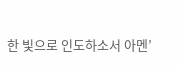한 빛으로 인도하소서 아멘’